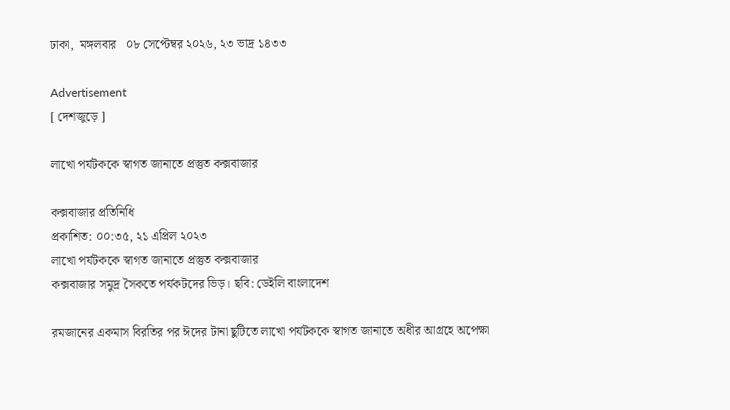ঢাকা,  মঙ্গলবার   ০৮ সেপ্টেম্বর ২০২৬, ২৩ ভাদ্র ১৪৩৩

Advertisement
[ দেশজুড়ে ]

লাখো পর্যটককে স্বাগত জানাতে প্রস্তুত কক্সবাজার

কক্সবাজার প্রতিনিধি
প্রকাশিত: ০০:৩৫, ২১ এপ্রিল ২০২৩
লাখো পর্যটককে স্বাগত জানাতে প্রস্তুত কক্সবাজার
কক্সবাজার সমুদ্র সৈকতে পর্যকটদের ভিড়। ছবি: ডেইলি বাংলাদেশ

রমজানের একমাস বিরতির পর ঈদের টানা ছুটিতে লাখো পর্যটককে স্বাগত জানাতে অধীর আগ্রহে অপেক্ষা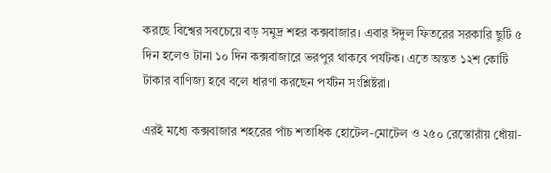করছে বিশ্বের সবচেয়ে বড় সমুদ্র শহর কক্সবাজার। এবার ঈদুল ফিতরের সরকারি ছুটি ৫ দিন হলেও টানা ১০ দিন কক্সবাজারে ভরপুর থাকবে পর্যটক। এতে অন্তত ১২শ কোটি টাকার বাণিজ্য হবে বলে ধারণা করছেন পর্যটন সংশ্লিষ্টরা।

এরই মধ্যে কক্সবাজার শহরের পাঁচ শতাধিক হোটেল-মোটেল ও ২৫০ রেস্তোরাঁয় ধোঁয়া-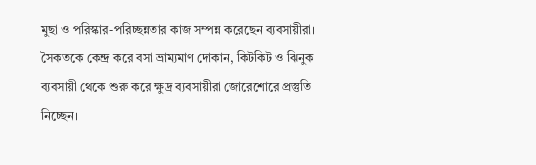মুছা ও পরিস্কার-পরিচ্ছন্নতার কাজ সম্পন্ন করেছেন ব্যবসায়ীরা। সৈকতকে কেন্দ্র করে বসা ভ্রাম্যমাণ দোকান, কিটকিট ও ঝিনুক ব্যবসায়ী থেকে শুরু করে ক্ষুদ্র ব্যবসায়ীরা জোরেশোরে প্রস্তুতি নিচ্ছেন।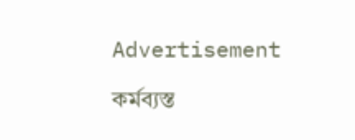Advertisement

কর্মব্যস্ত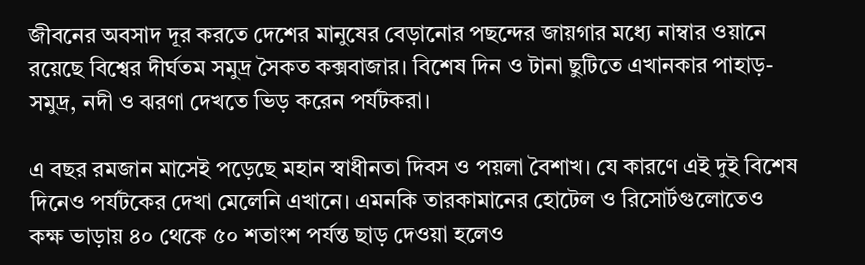জীবনের অবসাদ দূর করতে দেশের মানুষের বেড়ানোর পছন্দের জায়গার মধ্যে নাম্বার ওয়ানে রয়েছে বিশ্বের দীর্ঘতম সমুদ্র সৈকত কক্সবাজার। বিশেষ দিন ও টানা ছুটিতে এখানকার পাহাড়-সমুদ্র, নদী ও ঝরণা দেখতে ভিড় করেন পর্যটকরা।

এ বছর রমজান মাসেই পড়েছে মহান স্বাধীনতা দিবস ও পয়লা বৈশাখ। যে কারণে এই দুই বিশেষ দিনেও পর্যটকের দেখা মেলেনি এখানে। এমনকি তারকামানের হোটেল ও রিসোর্টগুলোতেও কক্ষ ভাড়ায় ৪০ থেকে ৫০ শতাংশ পর্যন্ত ছাড় দেওয়া হলেও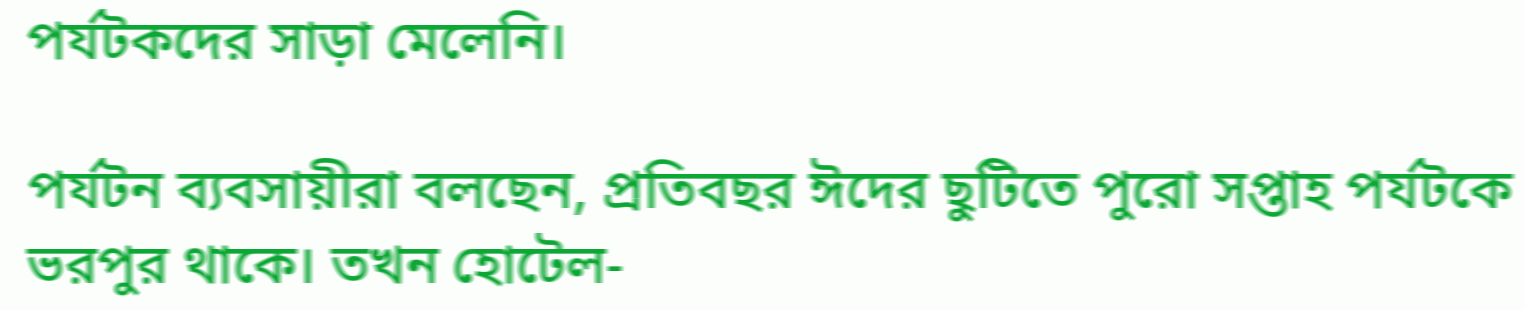পর্যটকদের সাড়া মেলেনি।

পর্যটন ব্যবসায়ীরা বলছেন, প্রতিবছর ঈদের ছুটিতে পুরো সপ্তাহ পর্যটকে ভরপুর থাকে। তখন হোটেল-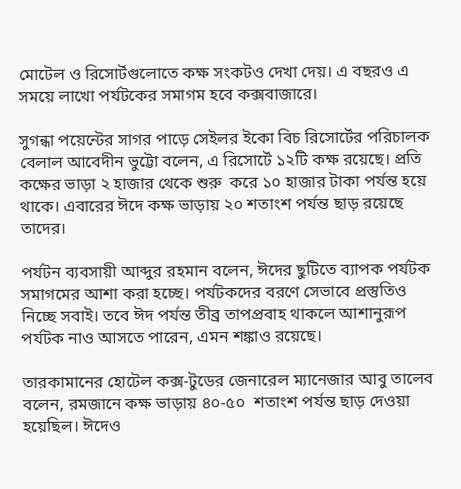মোটেল ও রিসোর্টগুলোতে কক্ষ সংকটও দেখা দেয়। এ বছরও এ সময়ে লাখো পর্যটকের সমাগম হবে কক্সবাজারে।

সুগন্ধা পয়েন্টের সাগর পাড়ে সেইলর ইকো বিচ রিসোর্টের পরিচালক বেলাল আবেদীন ভুট্টো বলেন, এ রিসোর্টে ১২টি কক্ষ রয়েছে। প্রতি কক্ষের ভাড়া ২ হাজার থেকে শুরু  করে ১০ হাজার টাকা পর্যন্ত হয়ে থাকে। এবারের ঈদে কক্ষ ভাড়ায় ২০ শতাংশ পর্যন্ত ছাড় রয়েছে তাদের।

পর্যটন ব্যবসায়ী আব্দুর রহমান বলেন, ঈদের ছুটিতে ব্যাপক পর্যটক সমাগমের আশা করা হচ্ছে। পর্যটকদের বরণে সেভাবে প্রস্তুতিও নিচ্ছে সবাই। তবে ঈদ পর্যন্ত তীব্র তাপপ্রবাহ থাকলে আশানুরূপ পর্যটক নাও আসতে পারেন, এমন শঙ্কাও রয়েছে।

তারকামানের হোটেল কক্স-টুডের জেনারেল ম্যানেজার আবু তালেব বলেন, রমজানে কক্ষ ভাড়ায় ৪০-৫০  শতাংশ পর্যন্ত ছাড় দেওয়া হয়েছিল। ঈদেও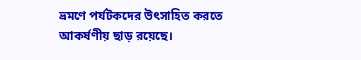ভ্রমণে পর্যটকদের উৎসাহিত করতে আকর্ষণীয় ছাড় রয়েছে।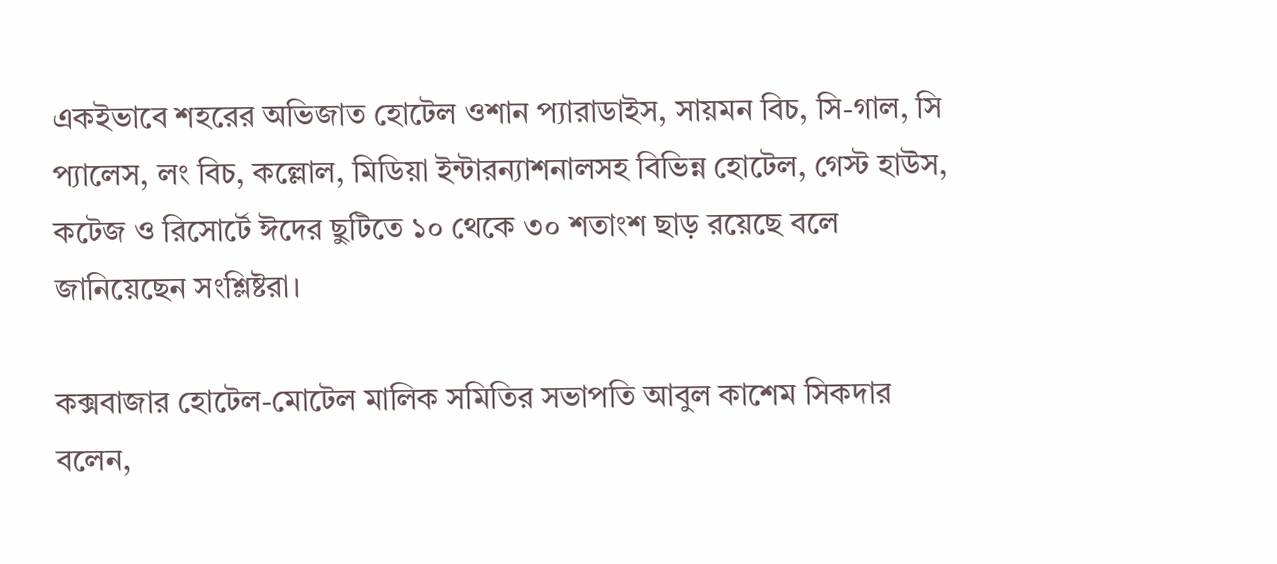একইভাবে শহরের অভিজাত হোটেল ওশান প্যারাডাইস, সায়মন বিচ, সি-গাল, সি প্যালেস, লং বিচ, কল্লোল, মিডিয়া ইন্টারন্যাশনালসহ বিভিন্ন হোটেল, গেস্ট হাউস, কটেজ ও রিসোর্টে ঈদের ছুটিতে ১০ থেকে ৩০ শতাংশ ছাড় রয়েছে বলে জানিয়েছেন সংশ্লিষ্টরা।

কক্সবাজার হোটেল-মোটেল মালিক সমিতির সভাপতি আবুল কাশেম সিকদার বলেন,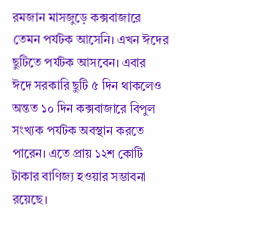রমজান মাসজুড়ে কক্সবাজারে তেমন পর্যটক আসেনি। এখন ঈদের ছুটিতে পর্যটক আসবেন। এবার ঈদে সরকারি ছুটি ৫ দিন থাকলেও অন্তত ১০ দিন কক্সবাজারে বিপুল সংখ্যক পর্যটক অবস্থান করতে পারেন। এতে প্রায় ১২শ কোটি টাকার বাণিজ্য হওয়ার সম্ভাবনা রয়েছে।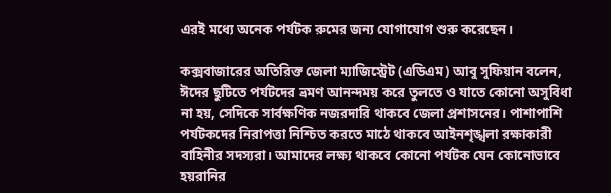এরই মধ্যে অনেক পর্যটক রুমের জন্য যোগাযোগ শুরু করেছেন।

কক্সবাজারের অতিরিক্ত জেলা ম্যাজিস্ট্রেট (এডিএম) আবু সুফিয়ান বলেন, ঈদের ছুটিতে পর্যটদের ভ্রমণ আনন্দময় করে তুলতে ও যাতে কোনো অসুবিধা না হয়, সেদিকে সার্বক্ষণিক নজরদারি থাকবে জেলা প্রশাসনের। পাশাপাশি পর্যটকদের নিরাপত্তা নিশ্চিত করতে মাঠে থাকবে আইনশৃঙ্খলা রক্ষাকারী বাহিনীর সদস্যরা। আমাদের লক্ষ্য থাকবে কোনো পর্যটক যেন কোনোভাবে হয়রানির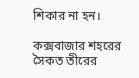শিকার না হন।

কক্সবাজার শহরের সৈকত তীরের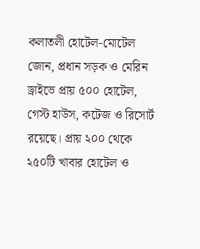কলাতলী হোটেল-মোটেল জোন, প্রধান সড়ক ও মেরিন ড্রাইভে প্রায় ৫০০ হোটেল, গেস্ট হাউস, কটেজ ও রিসোর্ট রয়েছে। প্রায় ২০০ থেকে ২৫০টি খাবার হোটেল ও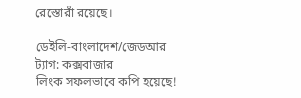রেস্তোরাঁ রয়েছে।

ডেইলি-বাংলাদেশ/জেডআর
ট্যাগ: কক্সবাজার
লিংক সফলভাবে কপি হয়েছে!